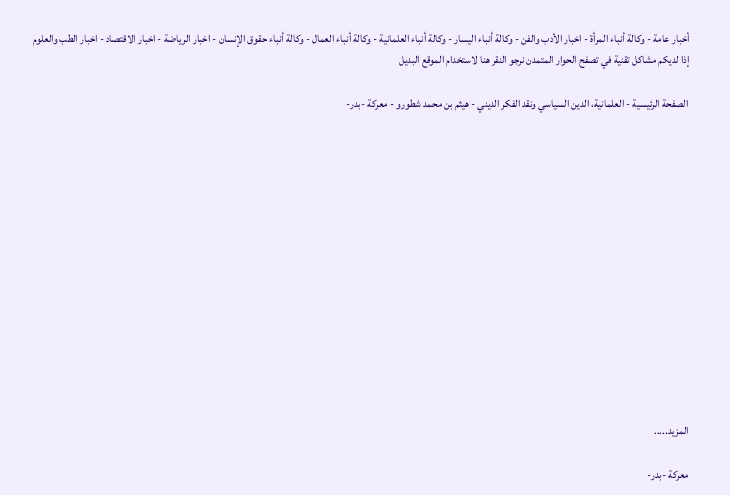أخبار عامة - وكالة أنباء المرأة - اخبار الأدب والفن - وكالة أنباء اليسار - وكالة أنباء العلمانية - وكالة أنباء العمال - وكالة أنباء حقوق الإنسان - اخبار الرياضة - اخبار الاقتصاد - اخبار الطب والعلوم
إذا لديكم مشاكل تقنية في تصفح الحوار المتمدن نرجو النقر هنا لاستخدام الموقع البديل

الصفحة الرئيسية - العلمانية، الدين السياسي ونقد الفكر الديني - هيثم بن محمد شطورو - معركة -بدر-














المزيد.....

معركة -بدر-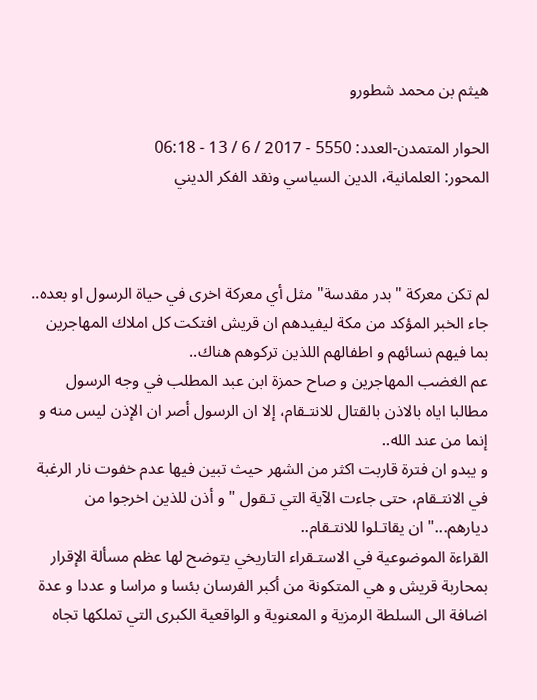هيثم بن محمد شطورو

الحوار المتمدن-العدد: 5550 - 2017 / 6 / 13 - 06:18
المحور: العلمانية، الدين السياسي ونقد الفكر الديني



لم تكن معركة "بدر مقدسة" مثل أي معركة اخرى في حياة الرسول او بعده..
جاء الخبر المؤكد من مكة ليفيدهم ان قريش افتكت كل املاك المهاجرين بما فيهم نسائهم و اطفالهم اللذين تركوهم هناك..
عم الغضب المهاجرين و صاح حمزة ابن عبد المطلب في وجه الرسول مطالبا اياه بالاذن بالقتال للانتـقام، إلا ان الرسول أصر ان الإذن ليس منه و إنما من عند الله..
و يبدو ان فترة قاربت اكثر من الشهر حيث تبين فيها عدم خفوت نار الرغبة في الانتـقام، حتى جاءت الآية التي تـقول " و أذن للذين اخرجوا من ديارهم..." ان يقاتـلوا للانتـقام..
القراءة الموضوعية في الاستـقراء التاريخي يتوضح لها عظم مسألة الإقرار بمحاربة قريش و هي المتكونة من أكبر الفرسان بئسا و مراسا و عددا و عدة اضافة الى السلطة الرمزية و المعنوية و الواقعية الكبرى التي تملكها تجاه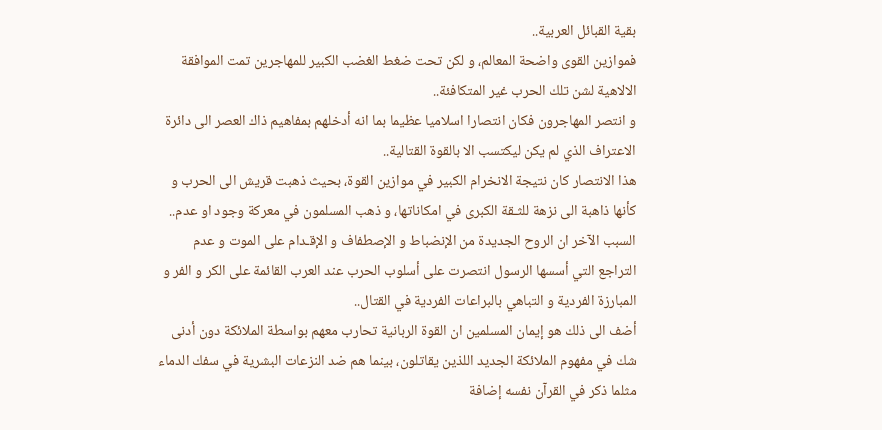بقية القبائل العربية..
فموازين القوى واضحة المعالم، و لكن تحت ضغط الغضب الكبير للمهاجرين تمت الموافقة الالاهية لشن تلك الحرب غير المتكافئة..
و انتصر المهاجرون فكان انتصارا اسلاميا عظيما بما انه أدخلهم بمفاهيم ذاك العصر الى دائرة الاعتراف الذي لم يكن ليكتسب الا بالقوة القتالية..
هذا الانتصار كان نتيجة الانخرام الكبير في موازين القوة، بحيث ذهبت قريش الى الحرب و كأنها ذاهبة الى نزهة للثـقة الكبرى في امكاناتها، و ذهب المسلمون في معركة وجود او عدم..
السبب الآخر ان الروح الجديدة من الإنضباط و الإصطفاف و الإقـدام على الموت و عدم التراجع التي أسسها الرسول انتصرت على أسلوب الحرب عند العرب القائمة على الكر و الفر و المبارزة الفردية و التباهي بالبراعات الفردية في القتال..
أضف الى ذلك هو إيمان المسلمين ان القوة الربانية تحارب معهم بواسطة الملائكة دون أدنى شك في مفهوم الملائكة الجديد اللذين يقاتلون، بينما هم ضد النزعات البشرية في سفك الدماء مثلما ذكر في القرآن نفسه إضافة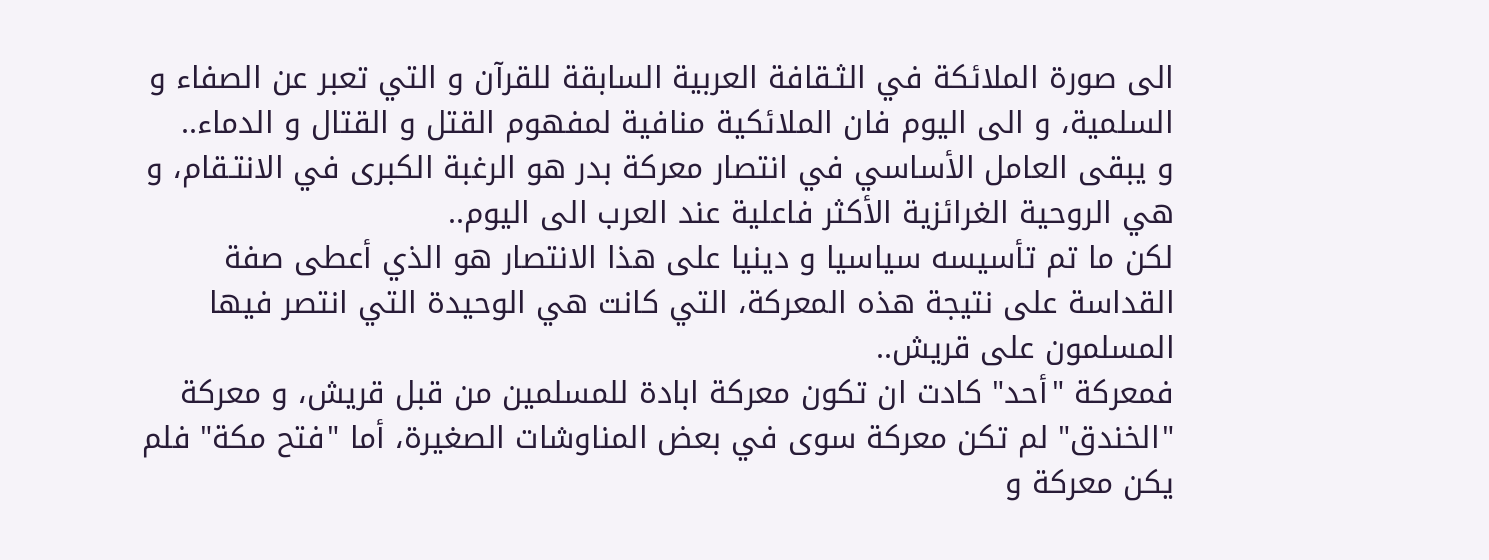الى صورة الملائكة في الثـقافة العربية السابقة للقرآن و التي تعبر عن الصفاء و السلمية، و الى اليوم فان الملائكية منافية لمفهوم القتل و القتال و الدماء..
و يبقى العامل الأساسي في انتصار معركة بدر هو الرغبة الكبرى في الانتـقام، و هي الروحية الغرائزية الأكثر فاعلية عند العرب الى اليوم..
لكن ما تم تأسيسه سياسيا و دينيا على هذا الانتصار هو الذي أعطى صفة القداسة على نتيجة هذه المعركة، التي كانت هي الوحيدة التي انتصر فيها المسلمون على قريش..
فمعركة "أحد" كادت ان تكون معركة ابادة للمسلمين من قبل قريش، و معركة "الخندق" لم تكن معركة سوى في بعض المناوشات الصغيرة، أما "فتح مكة" فلم يكن معركة و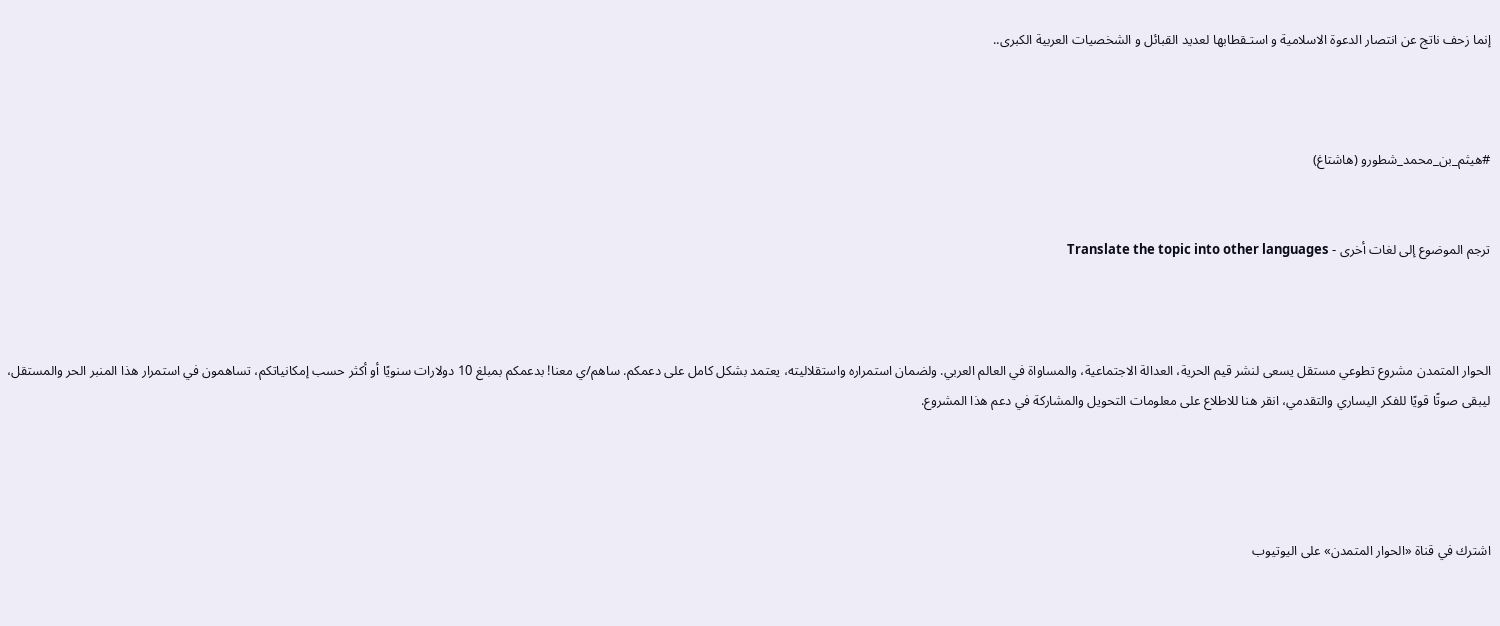إنما زحف ناتج عن انتصار الدعوة الاسلامية و استـقطابها لعديد القبائل و الشخصيات العربية الكبرى..



#هيثم_بن_محمد_شطورو (هاشتاغ)


ترجم الموضوع إلى لغات أخرى - Translate the topic into other languages



الحوار المتمدن مشروع تطوعي مستقل يسعى لنشر قيم الحرية، العدالة الاجتماعية، والمساواة في العالم العربي. ولضمان استمراره واستقلاليته، يعتمد بشكل كامل على دعمكم. ساهم/ي معنا! بدعمكم بمبلغ 10 دولارات سنويًا أو أكثر حسب إمكانياتكم، تساهمون في استمرار هذا المنبر الحر والمستقل، ليبقى صوتًا قويًا للفكر اليساري والتقدمي، انقر هنا للاطلاع على معلومات التحويل والمشاركة في دعم هذا المشروع.




اشترك في قناة «الحوار المتمدن» على اليوتيوب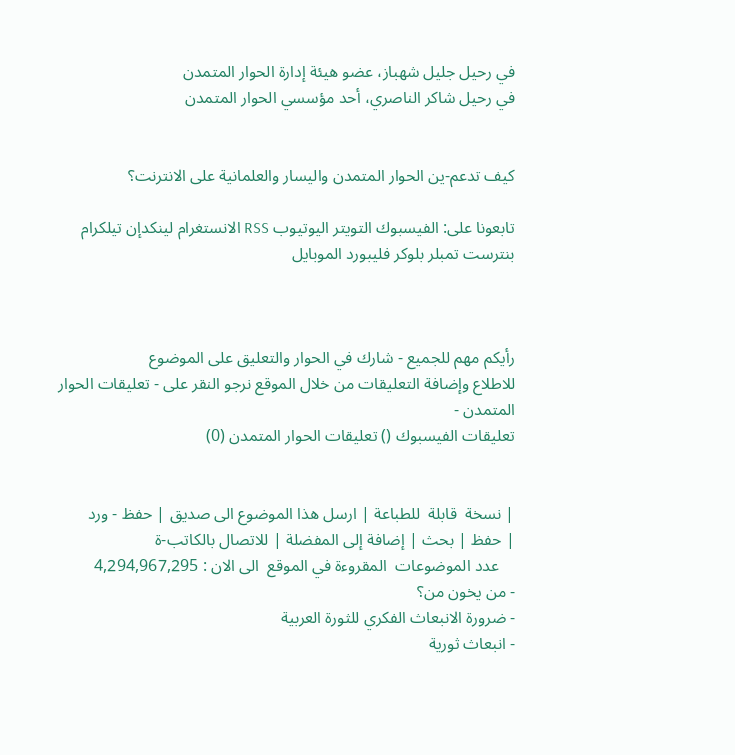في رحيل جليل شهباز، عضو هيئة إدارة الحوار المتمدن
في رحيل شاكر الناصري، أحد مؤسسي الحوار المتمدن


كيف تدعم-ين الحوار المتمدن واليسار والعلمانية على الانترنت؟

تابعونا على: الفيسبوك التويتر اليوتيوب RSS الانستغرام لينكدإن تيلكرام بنترست تمبلر بلوكر فليبورد الموبايل



رأيكم مهم للجميع - شارك في الحوار والتعليق على الموضوع
للاطلاع وإضافة التعليقات من خلال الموقع نرجو النقر على - تعليقات الحوار المتمدن -
تعليقات الفيسبوك () تعليقات الحوار المتمدن (0)


| نسخة  قابلة  للطباعة | ارسل هذا الموضوع الى صديق | حفظ - ورد
| حفظ | بحث | إضافة إلى المفضلة | للاتصال بالكاتب-ة
    عدد الموضوعات  المقروءة في الموقع  الى الان : 4,294,967,295
- من يخون من؟
- ضرورة الانبعاث الفكري للثورة العربية
- انبعاث ثورية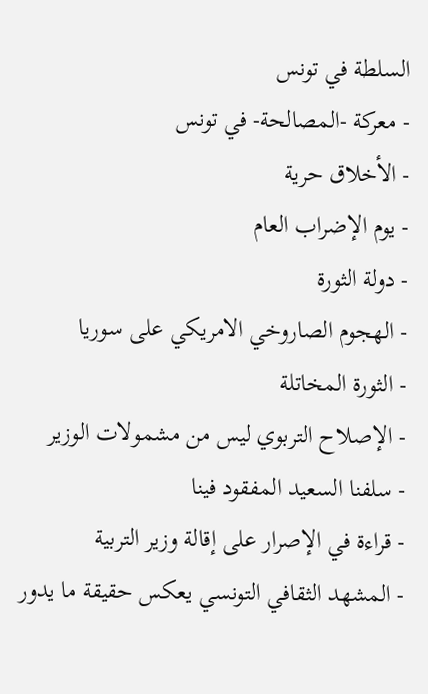السلطة في تونس
- معركة -المصالحة- في تونس
- الأخلاق حرية
- يوم الإضراب العام
- دولة الثورة
- الهجوم الصاروخي الامريكي على سوريا
- الثورة المخاتلة
- الإصلاح التربوي ليس من مشمولات الوزير
- سلفنا السعيد المفقود فينا
- قراءة في الإصرار على إقالة وزير التربية
- المشهد الثقافي التونسي يعكس حقيقة ما يدور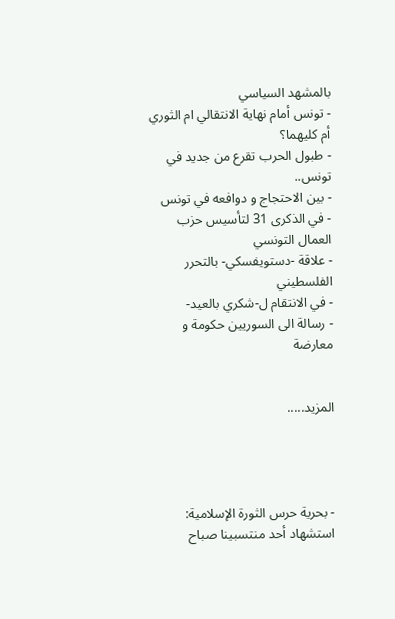بالمشهد السياسي
- تونس أمام نهاية الانتقالي ام الثوري أم كليهما؟
- طبول الحرب تقرع من جديد في تونس..
- بين الاحتجاج و دوافعه في تونس
- في الذكرى 31 لتأسيس حزب العمال التونسي
- علاقة -دستويفسكي- بالتحرر الفلسطيني
- في الانتقام ل-شكري بالعيد-
- رسالة الى السوريين حكومة و معارضة


المزيد.....




- بحرية حرس الثورة الإسلامية: استشهاد أحد منتسبينا صباح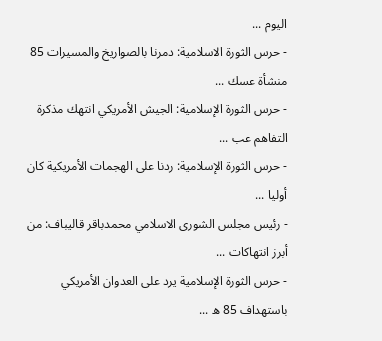اليوم ...
- حرس الثورة الاسلامية: دمرنا بالصواريخ والمسيرات 85 منشأة عسك ...
- حرس الثورة الإسلامية: الجيش الأمريكي انتهك مذكرة التفاهم عب ...
- حرس الثورة الإسلامية: ردنا على الهجمات الأمريكية كان أوليا ...
- رئيس مجلس الشورى الاسلامي محمدباقر قاليباف: من أبرز انتهاكات ...
- حرس الثورة الإسلامية يرد على العدوان الأمريكي باستهداف 85 ه ...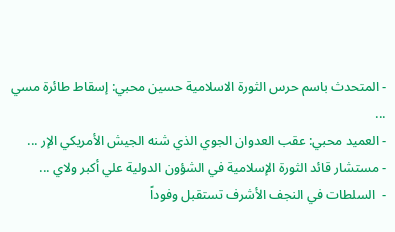- المتحدث باسم حرس الثورة الاسلامية حسين محبي: إسقاط طائرة مسي ...
- العميد محبي: عقب العدوان الجوي الذي شنه الجيش الأمريكي الإر ...
- مستشار قائد الثورة الإسلامية في الشؤون الدولية علي أكبر ولاي ...
-  السلطات في النجف الأشرف تستقبل وفوداً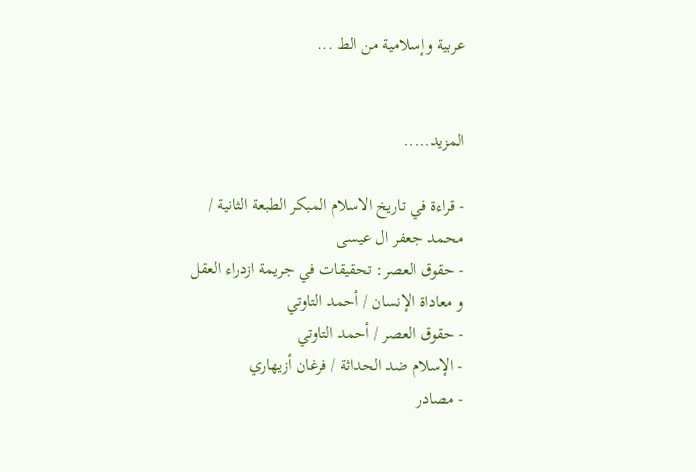عربية وإسلامية من الط ...


المزيد.....

- قراءة في تاريخ الاسلام المبكر الطبعة الثانية / محمد جعفر ال عيسى
- حقوق العصر: تحقيقات في جريمة ازدراء العقل و معاداة الإنسان / أحمد التاوتي
- حقوق العصر / أحمد التاوتي
- الإسلام ضد الحداثة / فرغان أزيهاري
- مصادر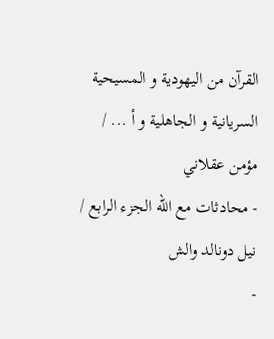القرآن من اليهودية و المسيحية السريانية و الجاهلية و أ ... / مؤمن عقلاني
- محادثات مع الله الجزء الرابع / نيل دونالد والش
-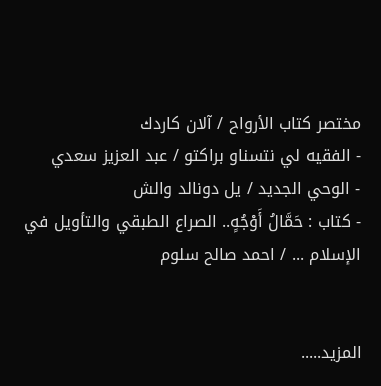مختصر كتاب الأرواح / آلان كاردك
- الفقيه لي نتسناو براكتو / عبد العزيز سعدي
- الوحي الجديد / يل دونالد والش
- كتاب : حَمَّالُ أَوْجُهٍ.. الصراع الطبقي والتأويل في الإسلام ... / احمد صالح سلوم


المزيد.....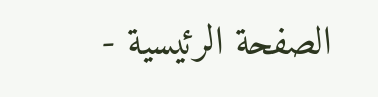الصفحة الرئيسية -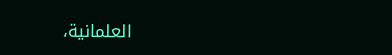العلمانية،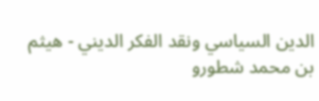الدين السياسي ونقد الفكر الديني - هيثم بن محمد شطورو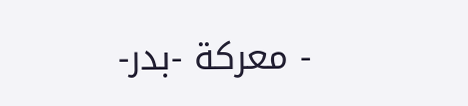- معركة -بدر-